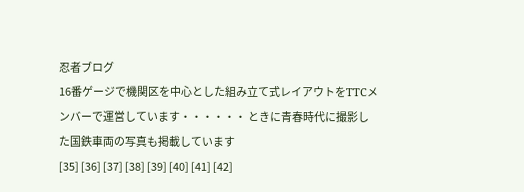忍者ブログ
16番ゲージで機関区を中心とした組み立て式レイアウトをTTCメンバーで運営しています・・・・・・ ときに青春時代に撮影した国鉄車両の写真も掲載しています
[35] [36] [37] [38] [39] [40] [41] [42]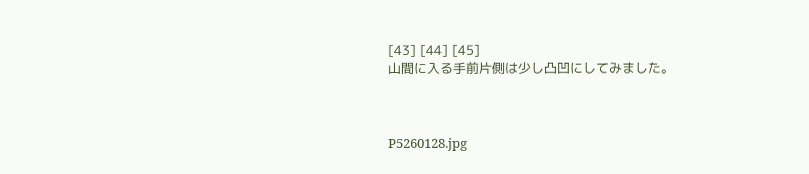[43] [44] [45]
山間に入る手前片側は少し凸凹にしてみました。



P5260128.jpg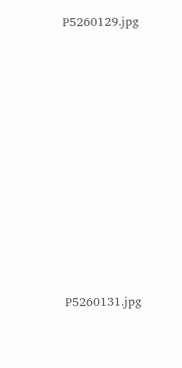P5260129.jpg



















P5260131.jpg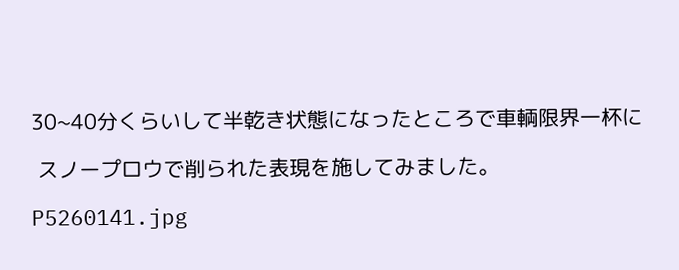30~40分くらいして半乾き状態になったところで車輌限界一杯に

 スノープロウで削られた表現を施してみました。

P5260141.jpg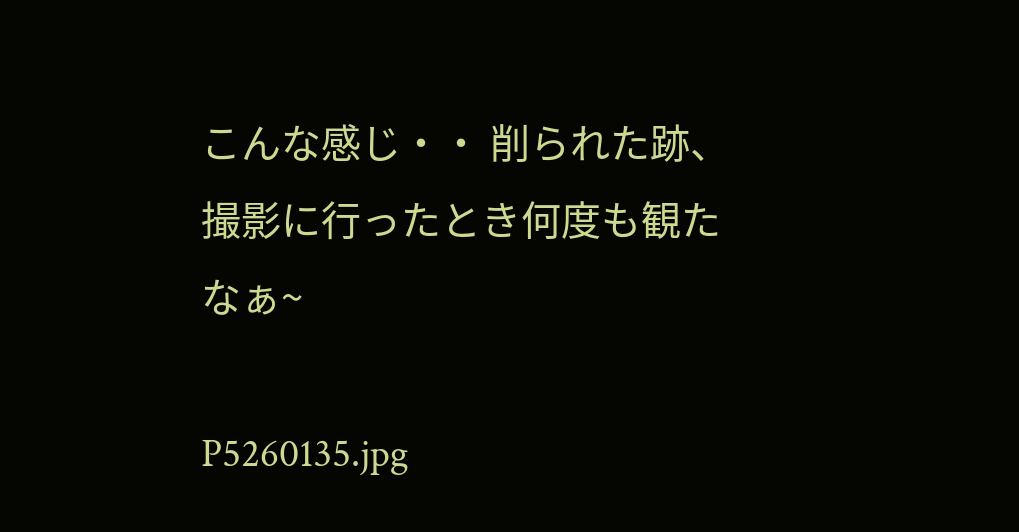こんな感じ・・ 削られた跡、撮影に行ったとき何度も観たなぁ~

P5260135.jpg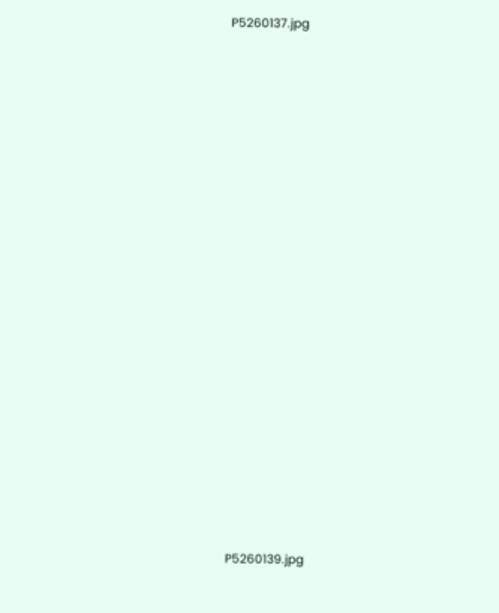P5260137.jpg



















P5260139.jpg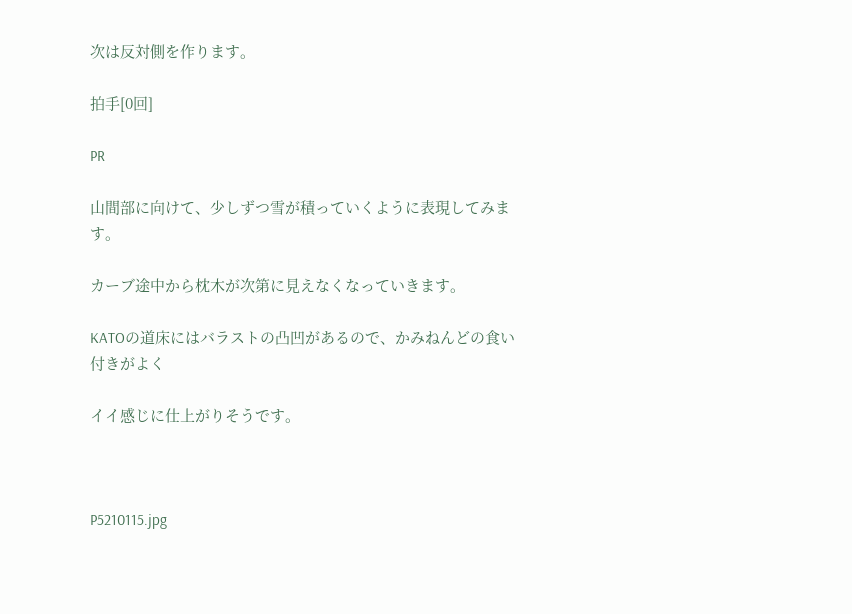次は反対側を作ります。

拍手[0回]

PR

山間部に向けて、少しずつ雪が積っていくように表現してみます。

カーブ途中から枕木が次第に見えなくなっていきます。

KATOの道床にはバラストの凸凹があるので、かみねんどの食い付きがよく

イイ感じに仕上がりそうです。



P5210115.jpg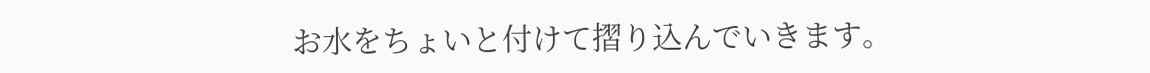お水をちょいと付けて摺り込んでいきます。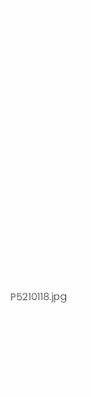P5210118.jpg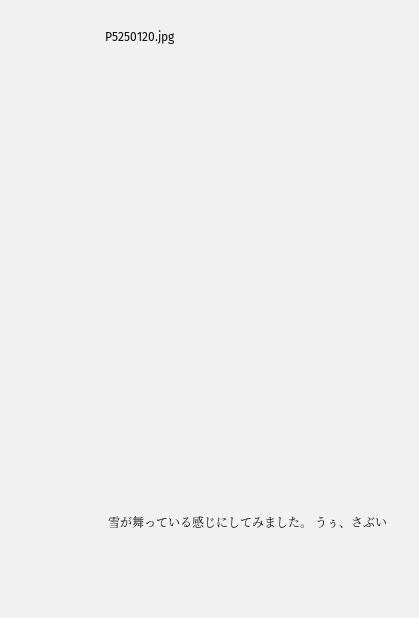P5250120.jpg


















 雪が舞っている感じにしてみました。 うぅ、さぶい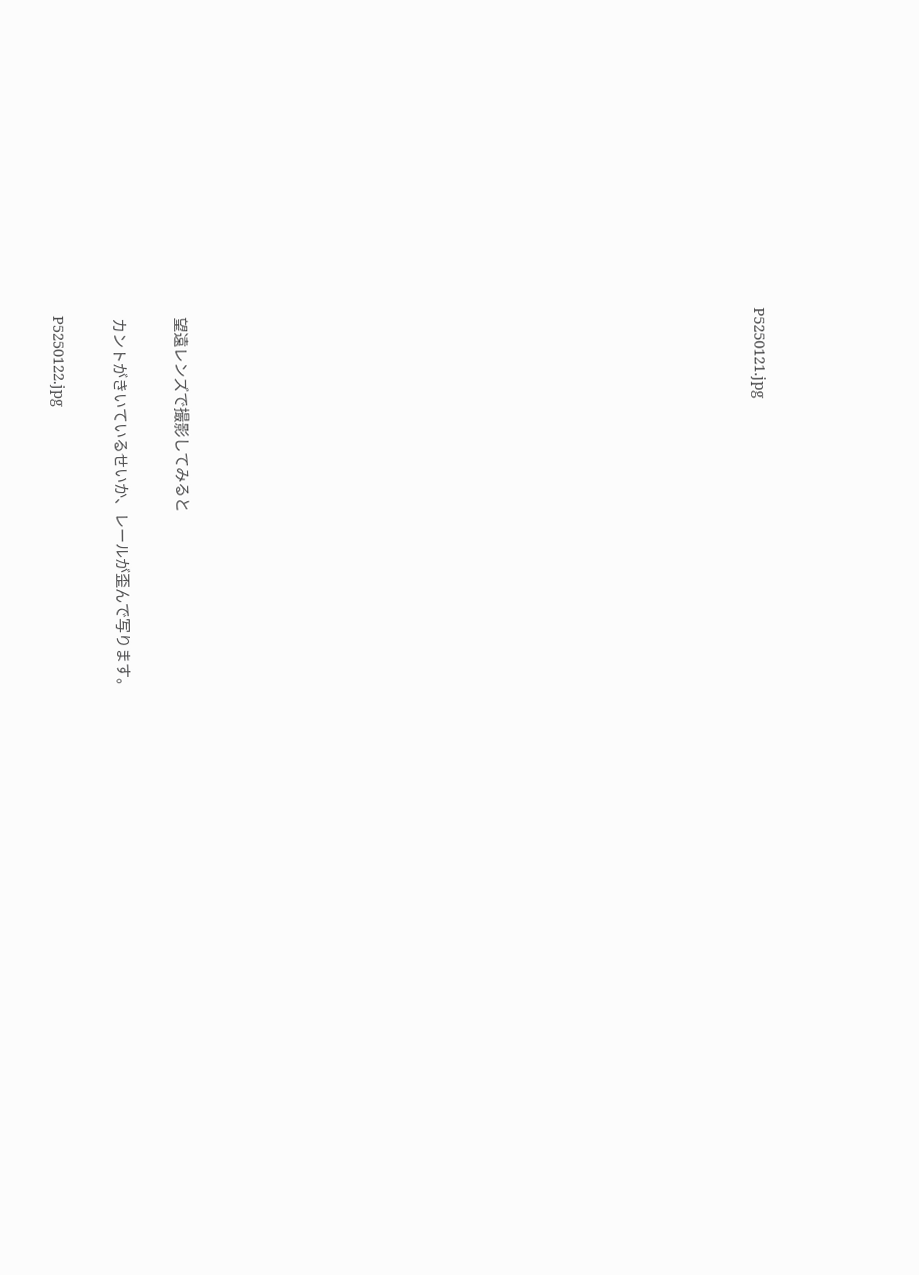P5250121.jpg


















 望遠レンズで撮影してみると

 カントがきいているせいか、レールが歪んで写ります。

P5250122.jpg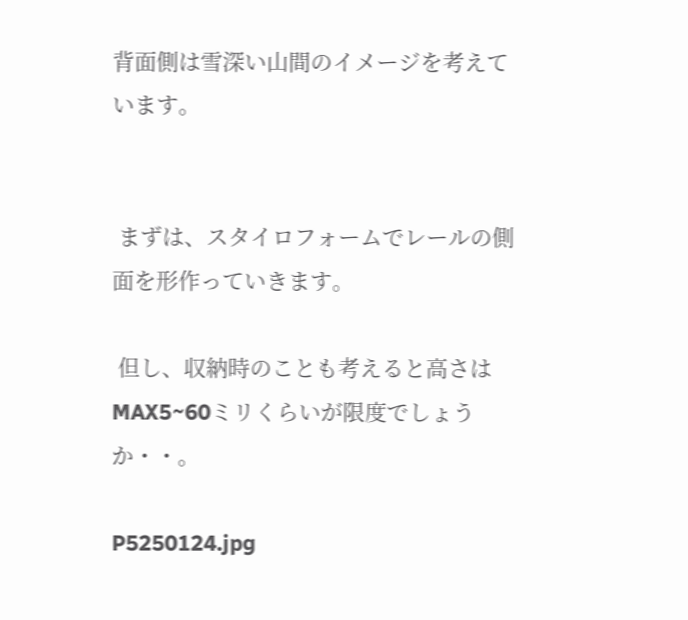背面側は雪深い山間のイメージを考えています。


 まずは、スタイロフォームでレールの側面を形作っていきます。

 但し、収納時のことも考えると高さはMAX5~60ミリくらいが限度でしょうか・・。

P5250124.jpg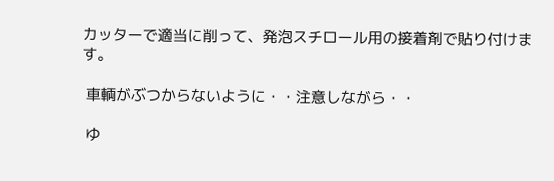カッターで適当に削って、発泡スチロール用の接着剤で貼り付けます。

 車輌がぶつからないように・・注意しながら・・

 ゆ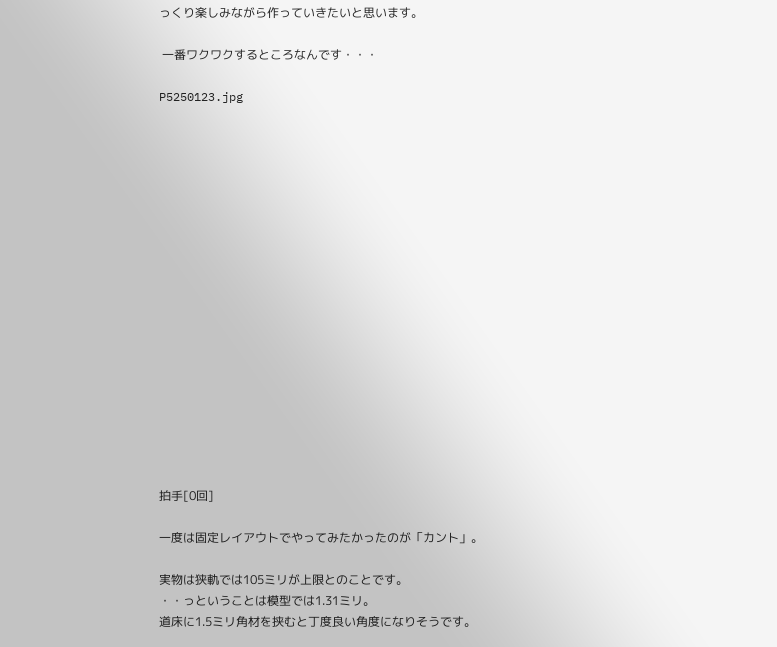っくり楽しみながら作っていきたいと思います。

 一番ワクワクするところなんです・・・

P5250123.jpg


















拍手[0回]

一度は固定レイアウトでやってみたかったのが「カント」。

実物は狭軌では105ミリが上限とのことです。
・・っということは模型では1.31ミリ。
道床に1.5ミリ角材を挟むと丁度良い角度になりそうです。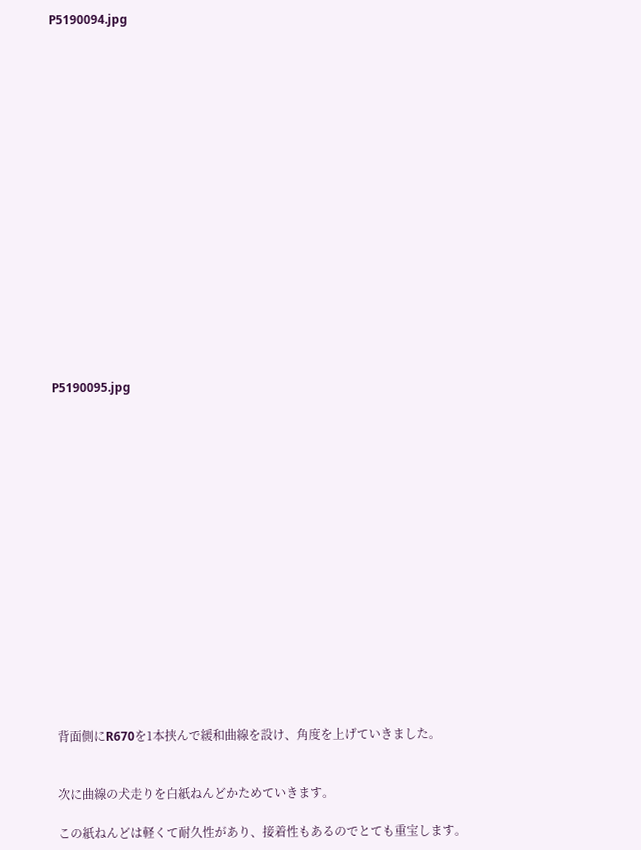P5190094.jpg


















P5190095.jpg

















 背面側にR670を1本挟んで緩和曲線を設け、角度を上げていきました。


 次に曲線の犬走りを白紙ねんどかためていきます。

 この紙ねんどは軽くて耐久性があり、接着性もあるのでとても重宝します。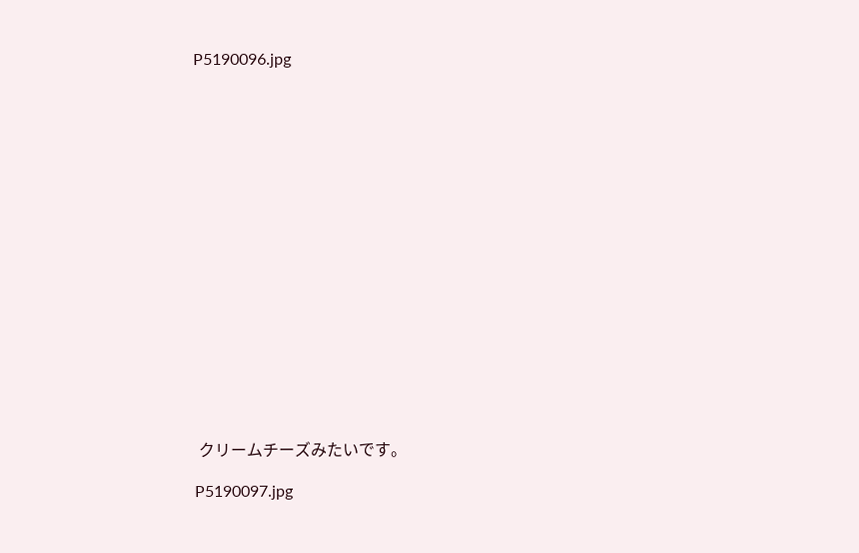P5190096.jpg


















 クリームチーズみたいです。

P5190097.jpg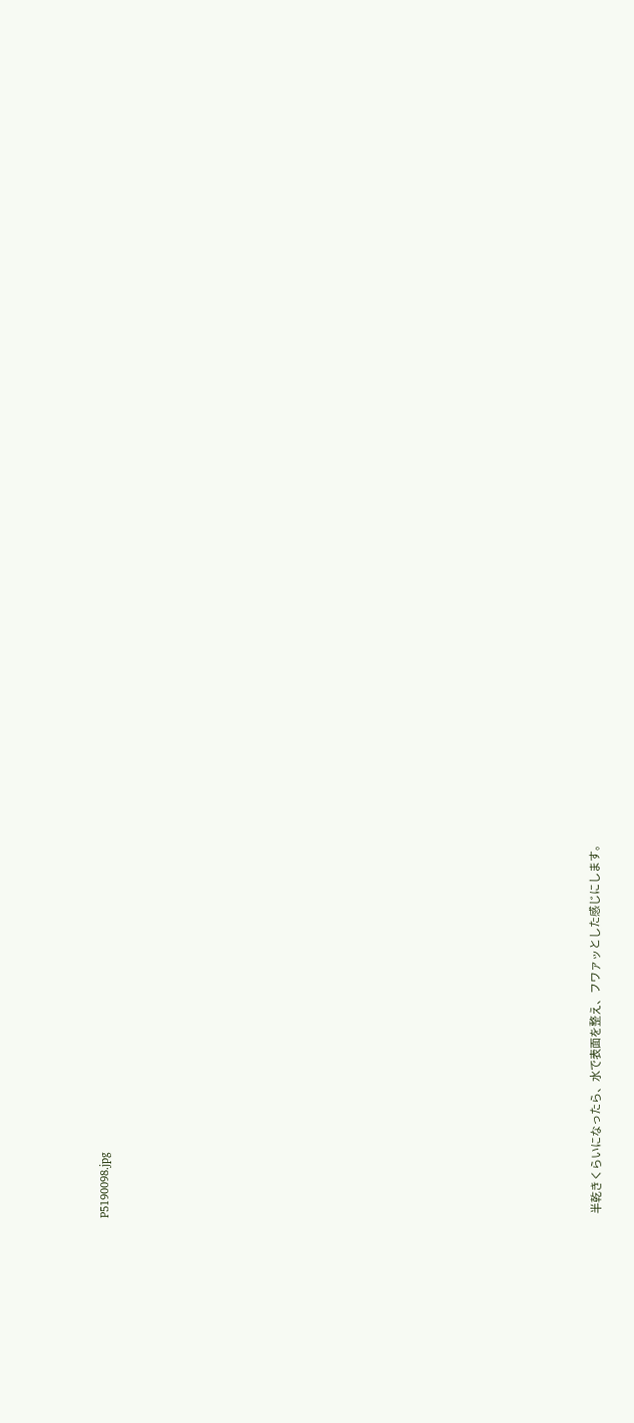P5190098.jpg


















 半乾きくらいになったら、水で表面を整え、フワァッとした感じにします。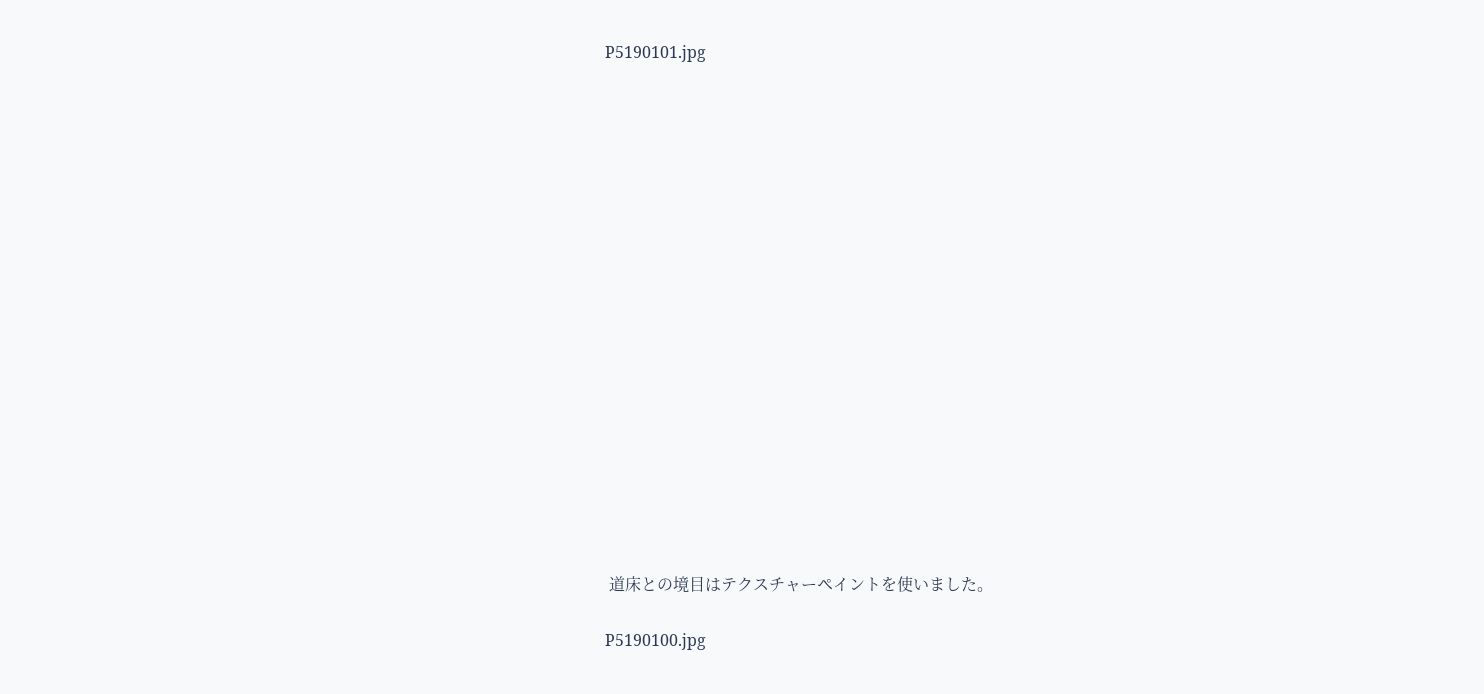P5190101.jpg


















 道床との境目はテクスチャーペイントを使いました。

P5190100.jpg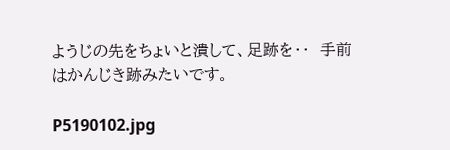ようじの先をちょいと潰して、足跡を・・  手前はかんじき跡みたいです。

P5190102.jpg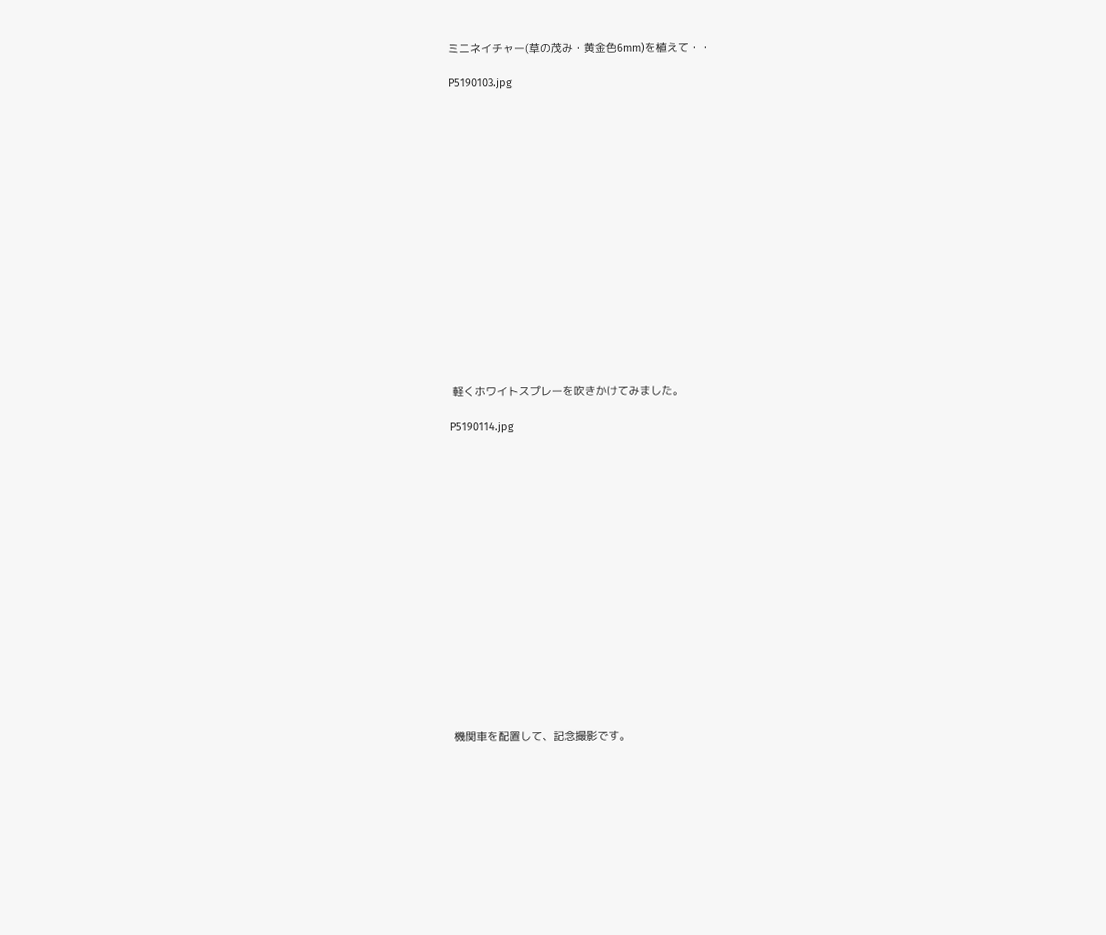ミニネイチャー(草の茂み・黄金色6mm)を植えて・・

P5190103.jpg

















 軽くホワイトスプレーを吹きかけてみました。

P5190114.jpg

















 機関車を配置して、記念撮影です。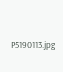P5190113.jpg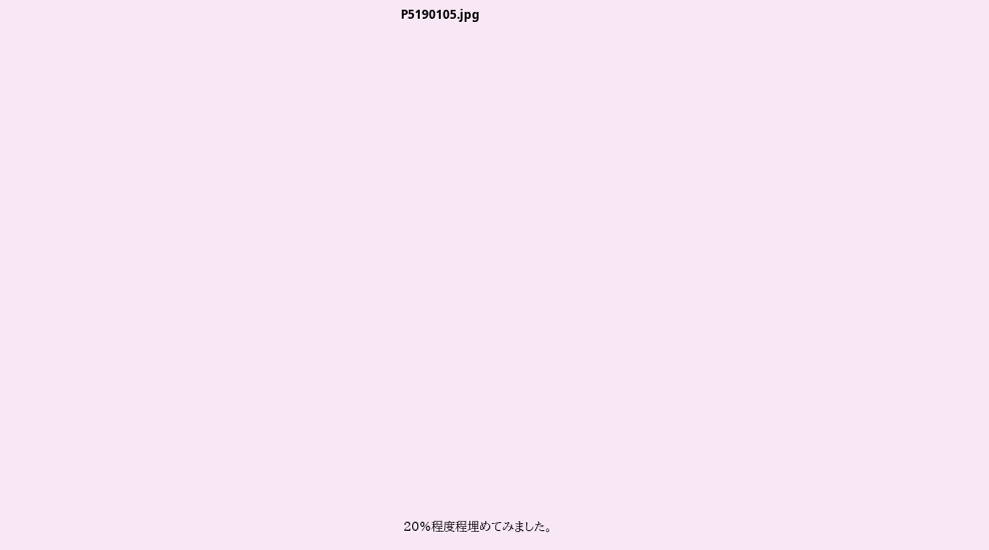P5190105.jpg



















 20%程度程埋めてみました。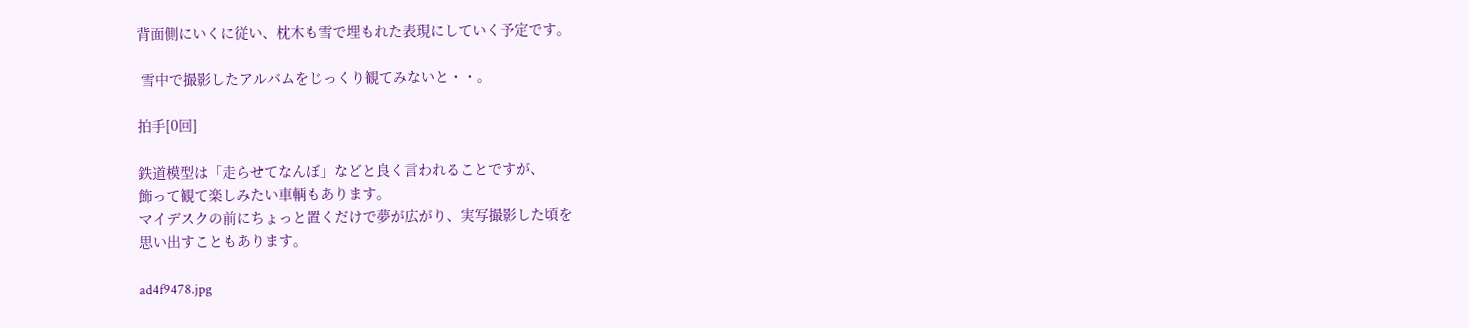背面側にいくに従い、枕木も雪で埋もれた表現にしていく予定です。

 雪中で撮影したアルバムをじっくり観てみないと・・。

拍手[0回]

鉄道模型は「走らせてなんぼ」などと良く言われることですが、
飾って観て楽しみたい車輌もあります。
マイデスクの前にちょっと置くだけで夢が広がり、実写撮影した頃を
思い出すこともあります。

ad4f9478.jpg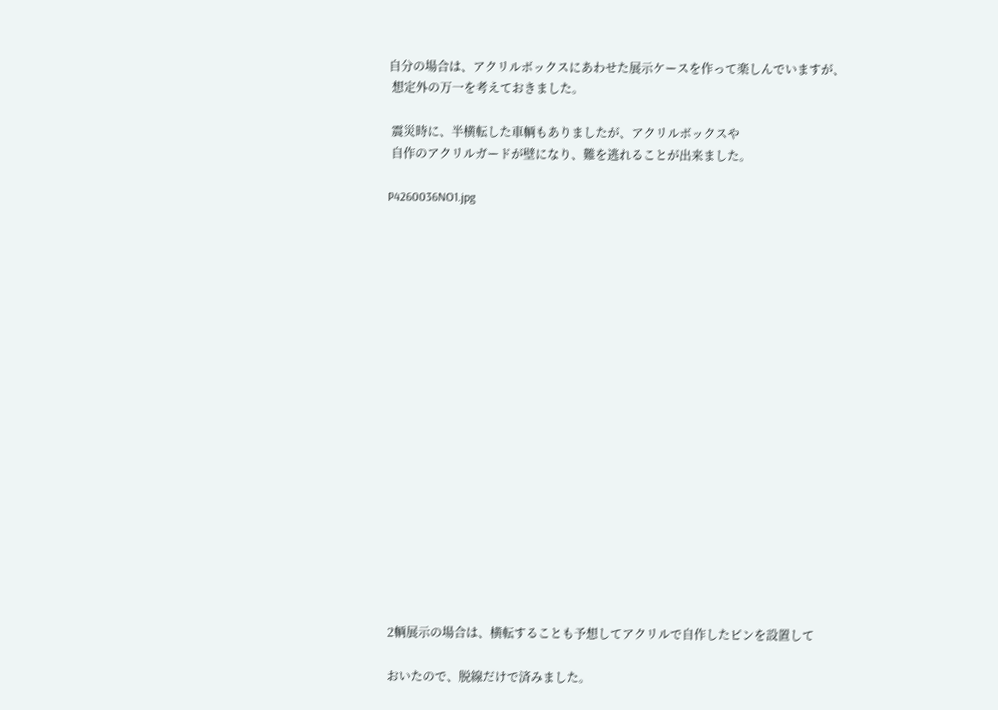自分の場合は、アクリルボックスにあわせた展示ケースを作って楽しんでいますが、
 想定外の万一を考えておきました。

 震災時に、半横転した車輌もありましたが、アクリルボックスや
 自作のアクリルガードが壁になり、難を逃れることが出来ました。

P4260036NO1.jpg



















 2輌展示の場合は、横転することも予想してアクリルで自作したピンを設置して

 おいたので、脱線だけで済みました。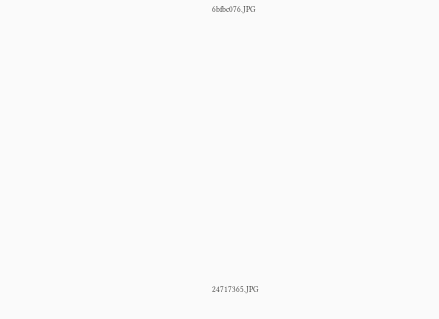6bfbc076.JPG



















24717365.JPG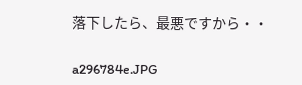落下したら、最悪ですから・・

a296784e.JPG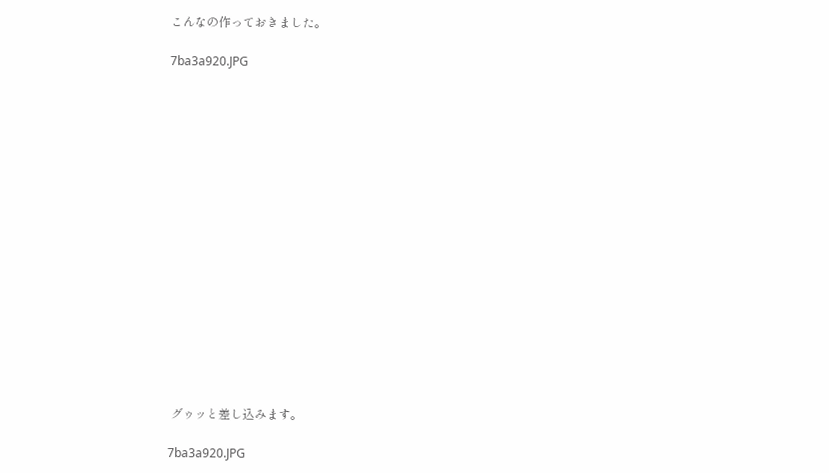こんなの作っておきました。

7ba3a920.JPG

















 グゥッと差し込みます。

7ba3a920.JPG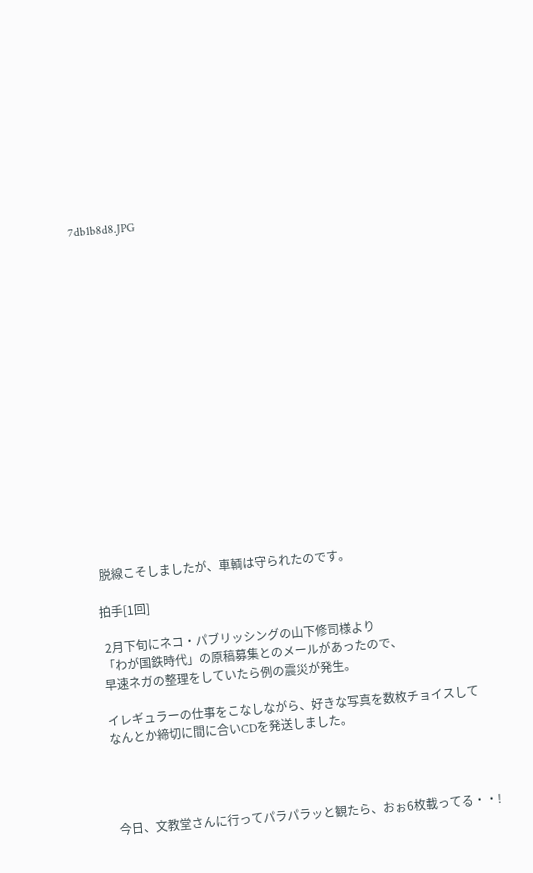7db1b8d8.JPG


















 脱線こそしましたが、車輌は守られたのです。

拍手[1回]

 2月下旬にネコ・パブリッシングの山下修司様より
「わが国鉄時代」の原稿募集とのメールがあったので、
早速ネガの整理をしていたら例の震災が発生。

イレギュラーの仕事をこなしながら、好きな写真を数枚チョイスして
なんとか締切に間に合いCDを発送しました。




 今日、文教堂さんに行ってパラパラッと観たら、おぉ6枚載ってる・・!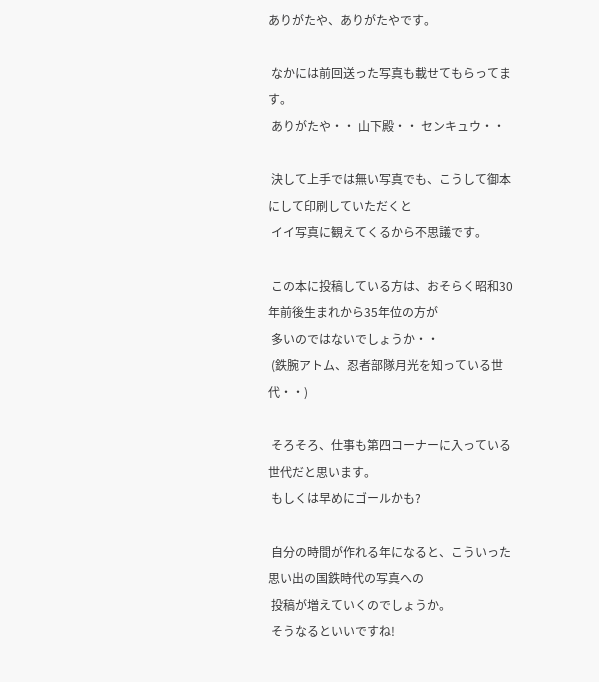ありがたや、ありがたやです。

 なかには前回送った写真も載せてもらってます。
 ありがたや・・ 山下殿・・ センキュウ・・

 決して上手では無い写真でも、こうして御本にして印刷していただくと
 イイ写真に観えてくるから不思議です。

 この本に投稿している方は、おそらく昭和30年前後生まれから35年位の方が
 多いのではないでしょうか・・
 (鉄腕アトム、忍者部隊月光を知っている世代・・)

 そろそろ、仕事も第四コーナーに入っている世代だと思います。
 もしくは早めにゴールかも?

 自分の時間が作れる年になると、こういった思い出の国鉄時代の写真への
 投稿が増えていくのでしょうか。
 そうなるといいですね!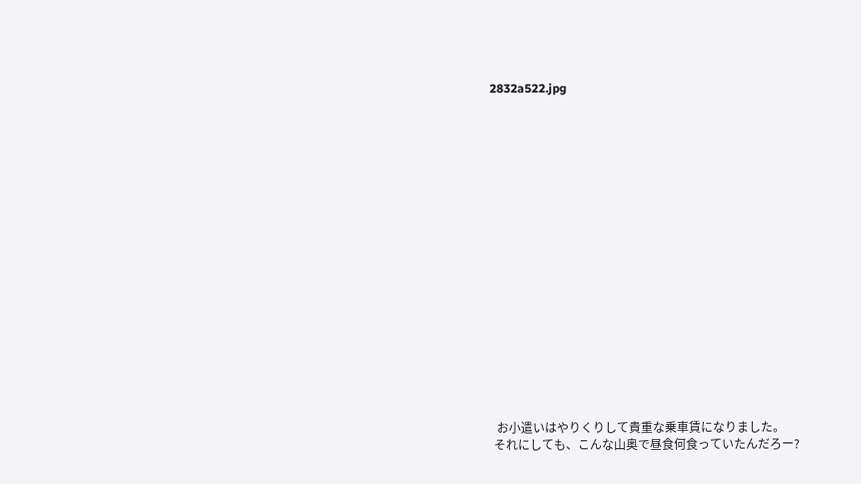2832a522.jpg



















  お小遣いはやりくりして貴重な乗車賃になりました。
 それにしても、こんな山奥で昼食何食っていたんだろー?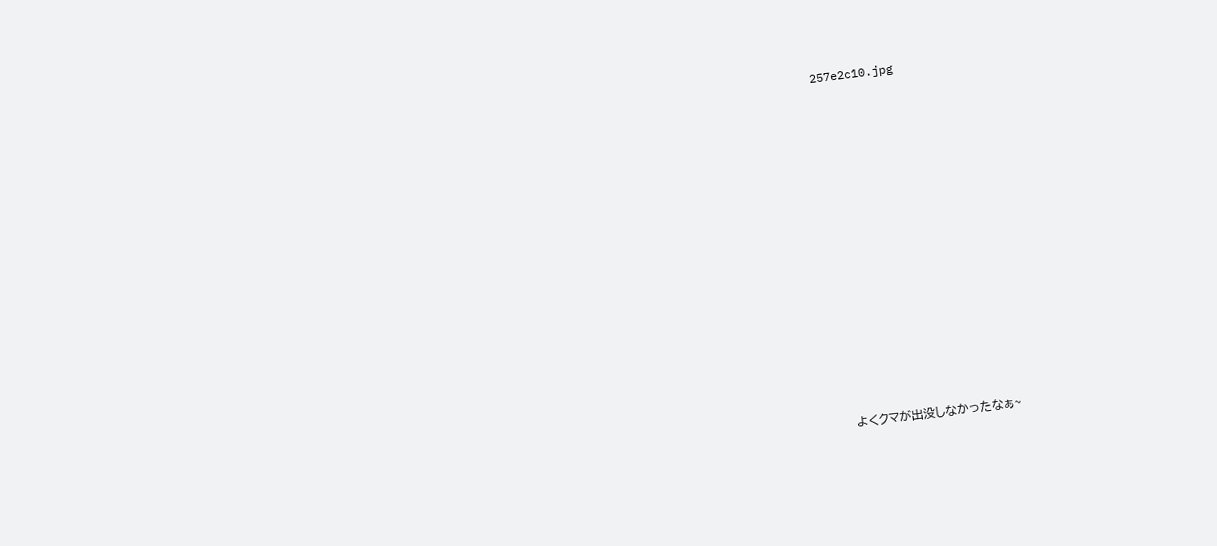257e2c10.jpg



















 よくクマが出没しなかったなぁ~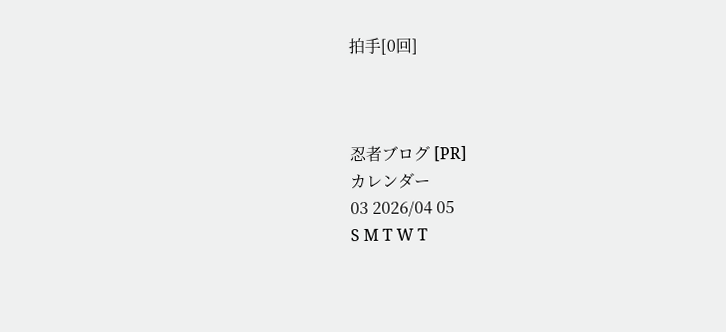拍手[0回]



忍者ブログ [PR]
カレンダー
03 2026/04 05
S M T W T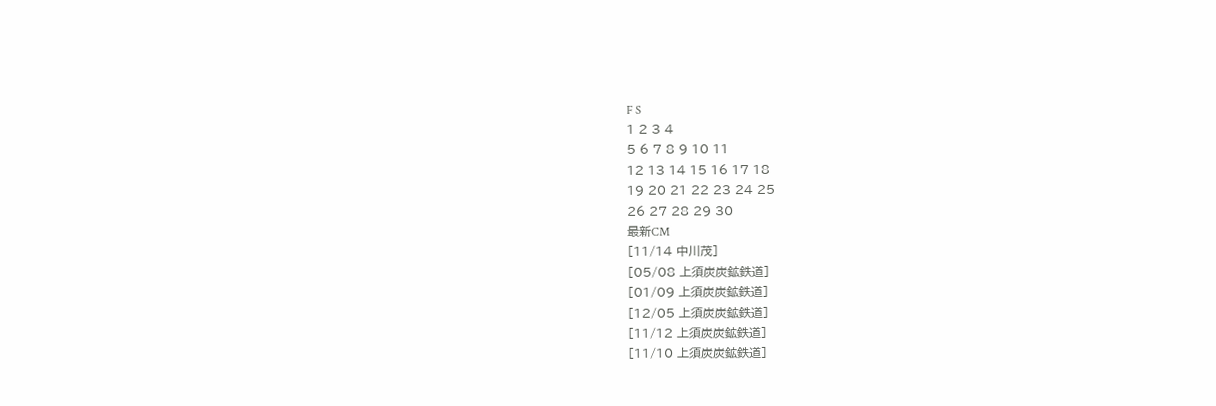F S
1 2 3 4
5 6 7 8 9 10 11
12 13 14 15 16 17 18
19 20 21 22 23 24 25
26 27 28 29 30
最新CM
[11/14 中川茂]
[05/08 上須炭炭鉱鉄道]
[01/09 上須炭炭鉱鉄道]
[12/05 上須炭炭鉱鉄道]
[11/12 上須炭炭鉱鉄道]
[11/10 上須炭炭鉱鉄道]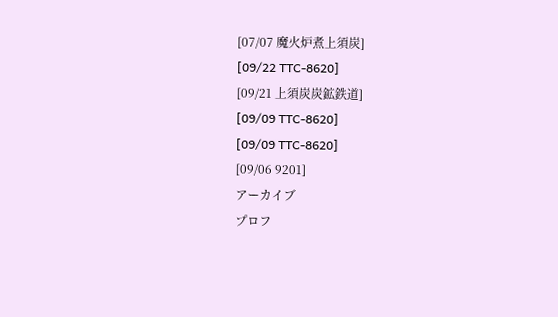[07/07 魔火炉煮上須炭]
[09/22 TTC-8620]
[09/21 上須炭炭鉱鉄道]
[09/09 TTC-8620]
[09/09 TTC-8620]
[09/06 9201]
アーカイブ
プロフ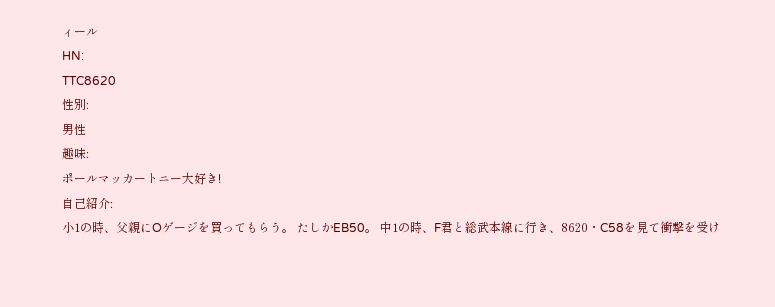ィール
HN:
TTC8620
性別:
男性
趣味:
ポールマッカートニー大好き!
自己紹介:
小1の時、父親にOゲージを買ってもらう。 たしかEB50。 中1の時、F君と総武本線に行き、8620・C58を見て衝撃を受け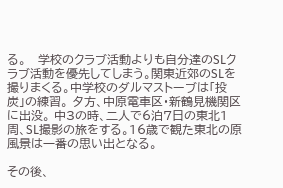る。   学校のクラブ活動よりも自分達のSLクラブ活動を優先してしまう。関東近郊のSLを撮りまくる。中学校のダルマストーブは「投炭」の練習。 夕方、中原電車区・新鶴見機関区に出没。 中3の時、二人で6泊7日の東北1周、SL撮影の旅をする。16歳で観た東北の原風景は一番の思い出となる。

その後、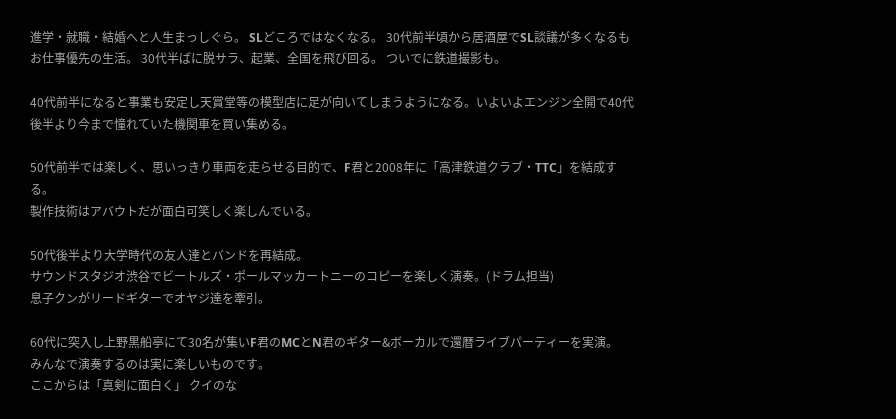進学・就職・結婚へと人生まっしぐら。 SLどころではなくなる。 30代前半頃から居酒屋でSL談議が多くなるもお仕事優先の生活。 30代半ばに脱サラ、起業、全国を飛び回る。 ついでに鉄道撮影も。

40代前半になると事業も安定し天賞堂等の模型店に足が向いてしまうようになる。いよいよエンジン全開で40代後半より今まで憧れていた機関車を買い集める。

50代前半では楽しく、思いっきり車両を走らせる目的で、F君と2008年に「高津鉄道クラブ・TTC」を結成する。
製作技術はアバウトだが面白可笑しく楽しんでいる。

50代後半より大学時代の友人達とバンドを再結成。
サウンドスタジオ渋谷でビートルズ・ポールマッカートニーのコピーを楽しく演奏。(ドラム担当)
息子クンがリードギターでオヤジ達を牽引。

60代に突入し上野黒船亭にて30名が集いF君のMCとN君のギター&ボーカルで還暦ライブパーティーを実演。         みんなで演奏するのは実に楽しいものです。
ここからは「真剣に面白く」 クイのな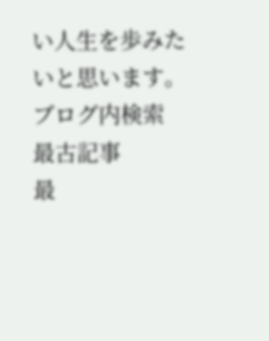い人生を歩みたいと思います。
ブログ内検索
最古記事
最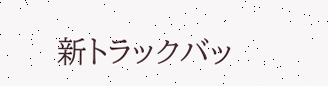新トラックバッ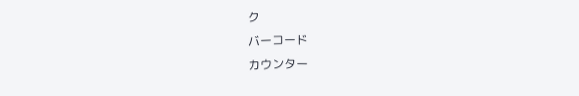ク
バーコード
カウンター